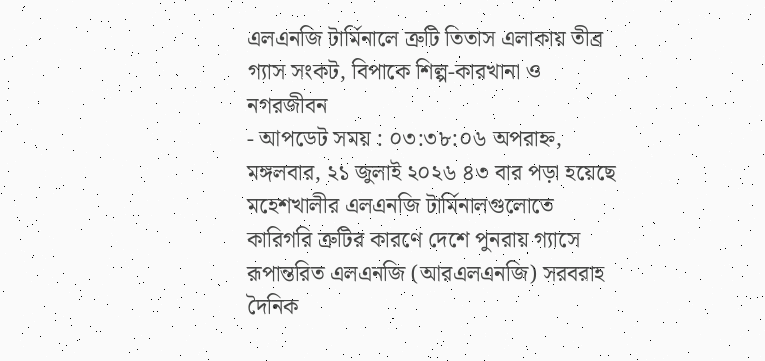এলএনজি টার্মিনালে ত্রুটি তিতাস এলাকায় তীব্র গ্যাস সংকট, বিপাকে শিল্প-কারখানা ও নগরজীবন
- আপডেট সময় : ০৩:৩৮:০৬ অপরাহ্ন, মঙ্গলবার, ২১ জুলাই ২০২৬ ৪৩ বার পড়া হয়েছে
মহেশখালীর এলএনজি টার্মিনালগুলোতে কারিগরি ত্রুটির কারণে দেশে পুনরায় গ্যাসে রূপান্তরিত এলএনজি (আরএলএনজি) সরবরাহ দৈনিক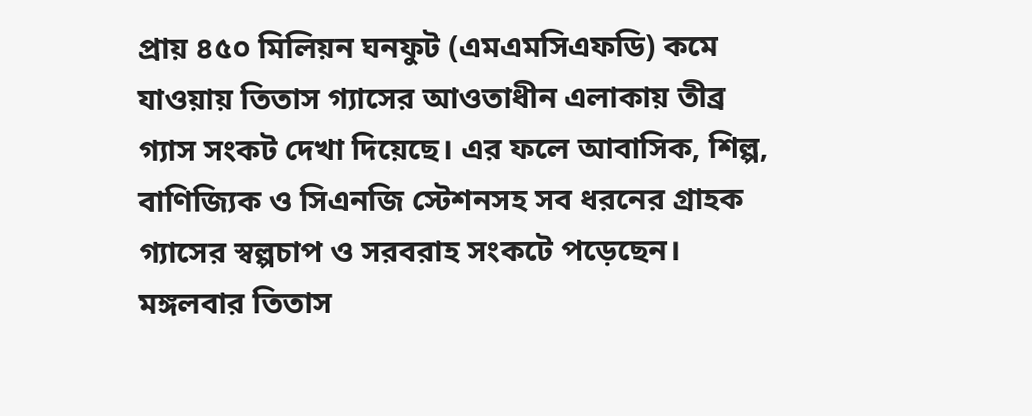প্রায় ৪৫০ মিলিয়ন ঘনফুট (এমএমসিএফডি) কমে যাওয়ায় তিতাস গ্যাসের আওতাধীন এলাকায় তীব্র গ্যাস সংকট দেখা দিয়েছে। এর ফলে আবাসিক, শিল্প, বাণিজ্যিক ও সিএনজি স্টেশনসহ সব ধরনের গ্রাহক গ্যাসের স্বল্পচাপ ও সরবরাহ সংকটে পড়েছেন।
মঙ্গলবার তিতাস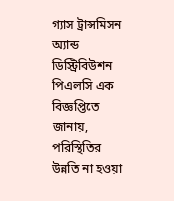গ্যাস ট্রান্সমিসন অ্যান্ড ডিস্ট্রিবিউশন পিএলসি এক বিজ্ঞপ্তিতে জানায়, পরিস্থিতির উন্নতি না হওয়া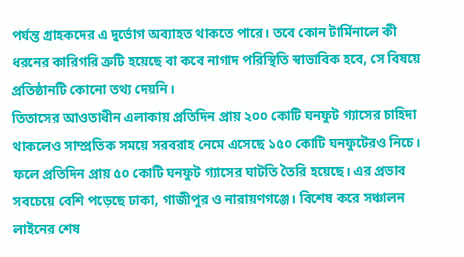পর্যন্ত গ্রাহকদের এ দুর্ভোগ অব্যাহত থাকতে পারে। তবে কোন টার্মিনালে কী ধরনের কারিগরি ত্রুটি হয়েছে বা কবে নাগাদ পরিস্থিতি স্বাভাবিক হবে, সে বিষয়ে প্রতিষ্ঠানটি কোনো তথ্য দেয়নি।
তিতাসের আওতাধীন এলাকায় প্রতিদিন প্রায় ২০০ কোটি ঘনফুট গ্যাসের চাহিদা থাকলেও সাম্প্রতিক সময়ে সরবরাহ নেমে এসেছে ১৫০ কোটি ঘনফুটেরও নিচে। ফলে প্রতিদিন প্রায় ৫০ কোটি ঘনফুট গ্যাসের ঘাটতি তৈরি হয়েছে। এর প্রভাব সবচেয়ে বেশি পড়েছে ঢাকা, গাজীপুর ও নারায়ণগঞ্জে। বিশেষ করে সঞ্চালন লাইনের শেষ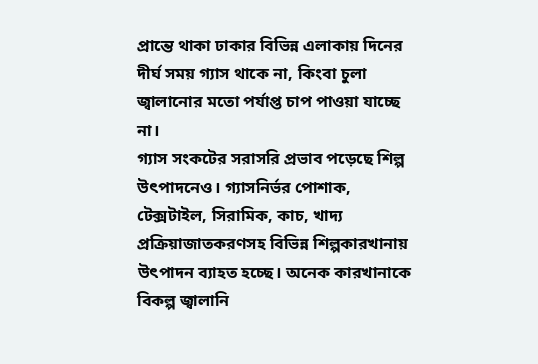প্রান্তে থাকা ঢাকার বিভিন্ন এলাকায় দিনের দীর্ঘ সময় গ্যাস থাকে না, কিংবা চুলা জ্বালানোর মতো পর্যাপ্ত চাপ পাওয়া যাচ্ছে না।
গ্যাস সংকটের সরাসরি প্রভাব পড়েছে শিল্প উৎপাদনেও। গ্যাসনির্ভর পোশাক, টেক্সটাইল, সিরামিক, কাচ, খাদ্য প্রক্রিয়াজাতকরণসহ বিভিন্ন শিল্পকারখানায় উৎপাদন ব্যাহত হচ্ছে। অনেক কারখানাকে বিকল্প জ্বালানি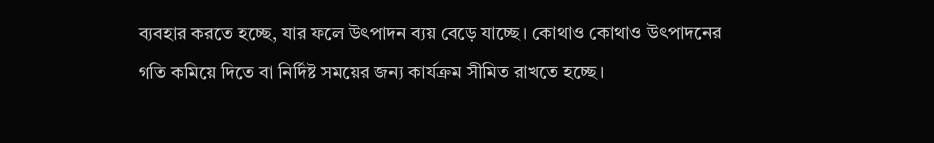ব্যবহার করতে হচ্ছে, যার ফলে উৎপাদন ব্যয় বেড়ে যাচ্ছে। কোথাও কোথাও উৎপাদনের গতি কমিয়ে দিতে বা নির্দিষ্ট সময়ের জন্য কার্যক্রম সীমিত রাখতে হচ্ছে।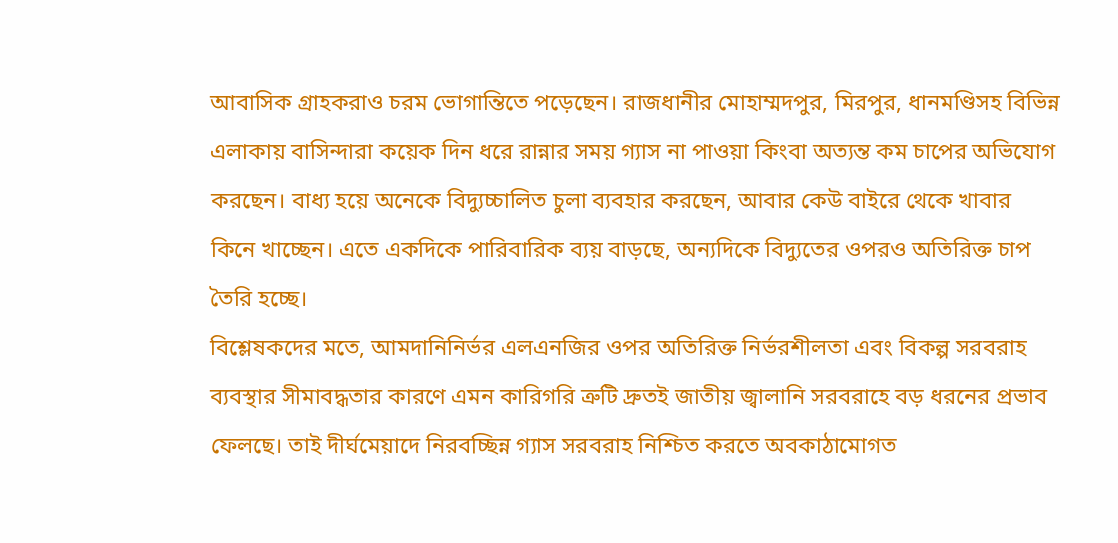আবাসিক গ্রাহকরাও চরম ভোগান্তিতে পড়েছেন। রাজধানীর মোহাম্মদপুর, মিরপুর, ধানমণ্ডিসহ বিভিন্ন এলাকায় বাসিন্দারা কয়েক দিন ধরে রান্নার সময় গ্যাস না পাওয়া কিংবা অত্যন্ত কম চাপের অভিযোগ করছেন। বাধ্য হয়ে অনেকে বিদ্যুচ্চালিত চুলা ব্যবহার করছেন, আবার কেউ বাইরে থেকে খাবার কিনে খাচ্ছেন। এতে একদিকে পারিবারিক ব্যয় বাড়ছে, অন্যদিকে বিদ্যুতের ওপরও অতিরিক্ত চাপ তৈরি হচ্ছে।
বিশ্লেষকদের মতে, আমদানিনির্ভর এলএনজির ওপর অতিরিক্ত নির্ভরশীলতা এবং বিকল্প সরবরাহ ব্যবস্থার সীমাবদ্ধতার কারণে এমন কারিগরি ত্রুটি দ্রুতই জাতীয় জ্বালানি সরবরাহে বড় ধরনের প্রভাব ফেলছে। তাই দীর্ঘমেয়াদে নিরবচ্ছিন্ন গ্যাস সরবরাহ নিশ্চিত করতে অবকাঠামোগত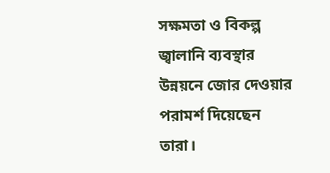সক্ষমতা ও বিকল্প জ্বালানি ব্যবস্থার উন্নয়নে জোর দেওয়ার পরামর্শ দিয়েছেন তারা।